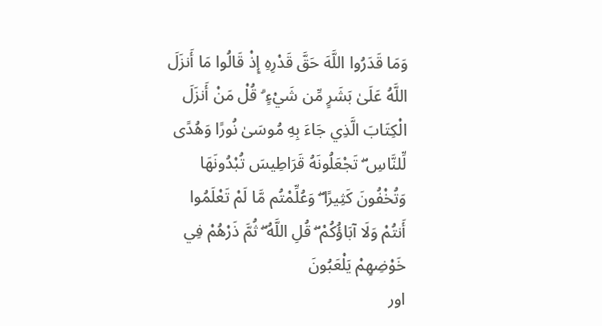وَمَا قَدَرُوا اللَّهَ حَقَّ قَدْرِهِ إِذْ قَالُوا مَا أَنزَلَ اللَّهُ عَلَىٰ بَشَرٍ مِّن شَيْءٍ ۗ قُلْ مَنْ أَنزَلَ الْكِتَابَ الَّذِي جَاءَ بِهِ مُوسَىٰ نُورًا وَهُدًى لِّلنَّاسِ ۖ تَجْعَلُونَهُ قَرَاطِيسَ تُبْدُونَهَا وَتُخْفُونَ كَثِيرًا ۖ وَعُلِّمْتُم مَّا لَمْ تَعْلَمُوا أَنتُمْ وَلَا آبَاؤُكُمْ ۖ قُلِ اللَّهُ ۖ ثُمَّ ذَرْهُمْ فِي خَوْضِهِمْ يَلْعَبُونَ
اور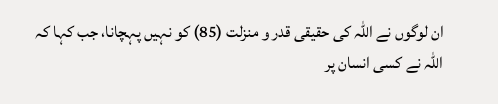ان لوگوں نے اللہ کی حقیقی قدر و منزلت (85) کو نہیں پہچانا، جب کہا کہ اللہ نے کسی انسان پر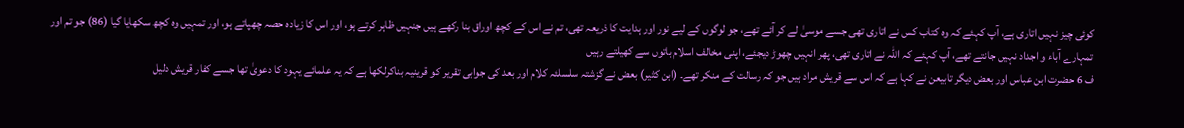کوئی چیز نہیں اتاری ہے، آپ کہئے کہ وہ کتاب کس نے اتاری تھی جسے موسیٰ لے کر آئے تھے، جو لوگوں کے لیے نور اور ہدایت کا ذریعہ تھی، تم نے اس کے کچھ اوراق بنا رکھے ہیں جنہیں ظاہر کرتے ہو، اور اس کا زیادہ حصہ چھپاتے ہو، اور تمہیں وہ کچھ سکھایا گیا (86) جو تم اور تمہارے آباء و اجداد نہیں جانتے تھے، آپ کہئے کہ اللہ نے اتاری تھی، پھر انہیں چھوڑ دیجئے، اپنی مخالف اسلام باتوں سے کھیلتے رہیں
ف 6 حضرت ابن عباس اور بعض دیگر تابیعن نے کہا ہے کہ اس سے قریش مراد ہیں جو کہ رسالت کے منکر تھے۔ (ابن کثیر) بعض نے گزشتہ سلسلئہ کلام اور بعد کی جوابی تقریر کو قرینیہ بناکرلکھا ہے کہ یہ علمائے یہود کا دعویٰ تھا جسے کفار قریش دلیل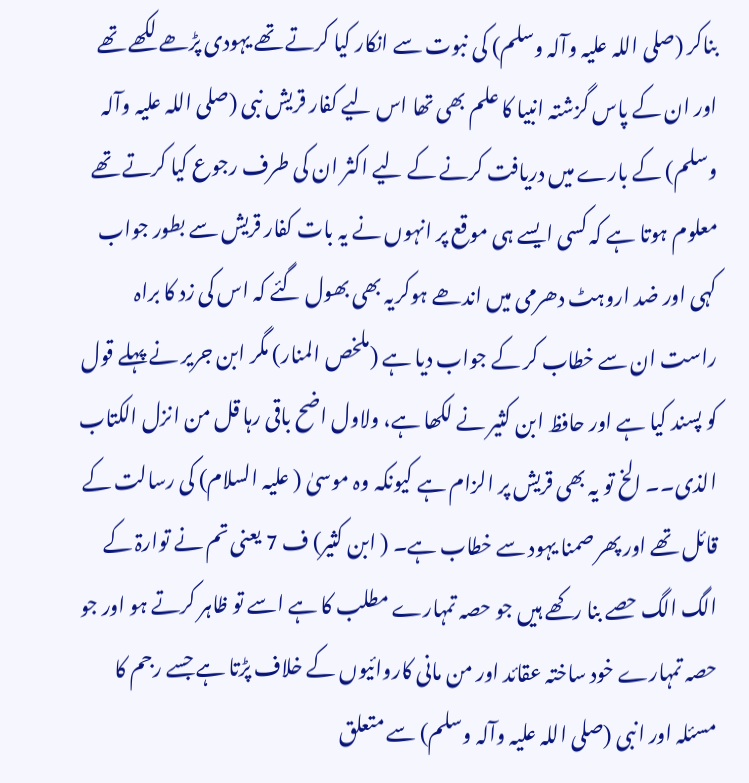بناکر (صلی اللہ علیہ وآلہ وسلم) کی نبوت سے انکار کیا کرتے تھے یہودی پڑھے لکھے تھے اور ان کے پاس گزشتہ انبیا کا علم بھی تھا اس لیے کفار قریش نبی (صلی اللہ علیہ وآلہ وسلم) کے بارے میں دریافت کرنے کے لیے اکثر ان کی طرف رجوع کیا کرتے تھے معلوم ہوتا ہے کہ کسی ایسے ہی موقع پر انہوں نے یہ بات کفار قریش سے بطور جواب کہی اور ضد اروہٹ دھرمی میں اندھے ہوکریہ بھی بھول گئے کہ اس کی زد کا براہ راست ان سے خطاب کر کے جواب دیا ہے (ملخص المنار) مگر ابن جریر نے پہلے قول کو پسند کیا ہے اور حافظ ابن کثیر نے لکھا ہے، ولاول اضح باقی رہا قل من انزل الکتاب الذی۔۔ الخ تو یہ بھی قریش پر الزام ہے کیونکہ وہ موسیٰ ( علیہ السلام) کی رسالت کے قائل تھے اور پھر صمنا یہود سے خطاب ہے۔ ( ابن کثیر) ف 7 یعنی تم نے توارۃ کے الگ الگ حصے بنا رکھے ہیں جو حصہ تمہارے مطلب کا ہے اسے تو ظاہر کرتے ہو اور جو حصہ تمہارے خود ساختہ عقائد اور من مانی کاروائیوں کے خلاف پڑتا ہے جسے رجم کا مسئلہ اور انبی (صلی اللہ علیہ وآلہ وسلم) سے متعلق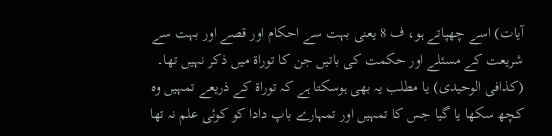آیات) اسے چھپاتے ہو، ف 8 یعنی بہت سے احکام اور قصے اور بہت سے شریعت کے مسئلے اور حکمت کی باتیں جن کا توراۃ میں ذکر نہیں تھا۔ (کذافی الوحیدی) یا مطلب یہ بھی ہوسکتا ہے کہ توراۃ کے ذریعے تمہیں وہ کچھ سکھا یا گیا جس کا تمہیں اور تمہارے باپ دادا کو کوئی علم نہ تھا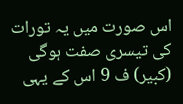اس صورت میں یہ تورات کی تیسری صفت ہوگی (کبیر) ف 9 اس کے یہی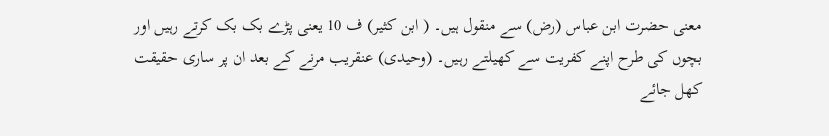معنی حضرت ابن عباس (رض) سے منقول ہیں۔ ( ابن کثیر) ف 10 یعنی پڑے بک بک کرتے رہیں اور بچوں کی طرح اپنے کفریت سے کھیلتے رہیں۔ (وحیدی) عنقریب مرنے کے بعد ان پر ساری حقیقت کھل جائے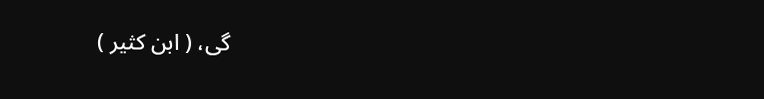گی، ( ابن کثیر )